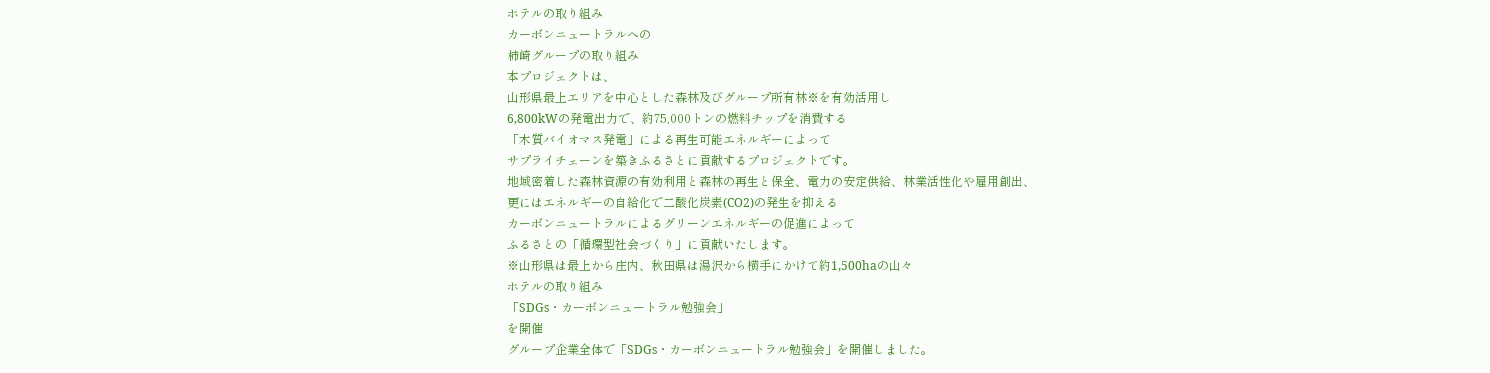ホテルの取り組み
カーボンニュートラルへの
柿崎グループの取り組み
本プロジェクトは、
山形県最上エリアを中心とした森林及びグループ所有林※を有効活用し
6,800kWの発電出力で、約75,000トンの燃料チップを消費する
「木質バイオマス発電」による再生可能エネルギーによって
サプライチェーンを築きふるさとに貢献するプロジェクトです。
地域密着した森林資源の有効利用と森林の再生と保全、電力の安定供給、林業活性化や雇用創出、
更にはエネルギーの自給化で二酸化炭素(CO2)の発生を抑える
カーボンニュートラルによるグリーンエネルギーの促進によって
ふるさとの「循環型社会づくり」に貢献いたします。
※山形県は最上から庄内、秋田県は湯沢から横手にかけて約1,500haの山々
ホテルの取り組み
「SDGs・カーボンニュートラル勉強会」
を開催
グループ企業全体で「SDGs・カーボンニュートラル勉強会」を開催しました。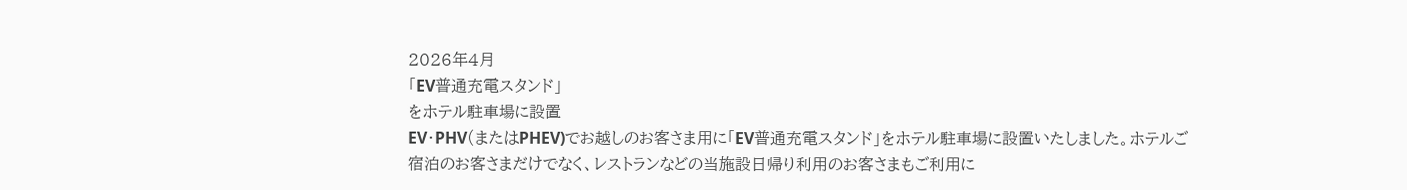2026年4月
「EV普通充電スタンド」
をホテル駐車場に設置
EV・PHV(またはPHEV)でお越しのお客さま用に「EV普通充電スタンド」をホテル駐車場に設置いたしました。ホテルご宿泊のお客さまだけでなく、レストランなどの当施設日帰り利用のお客さまもご利用に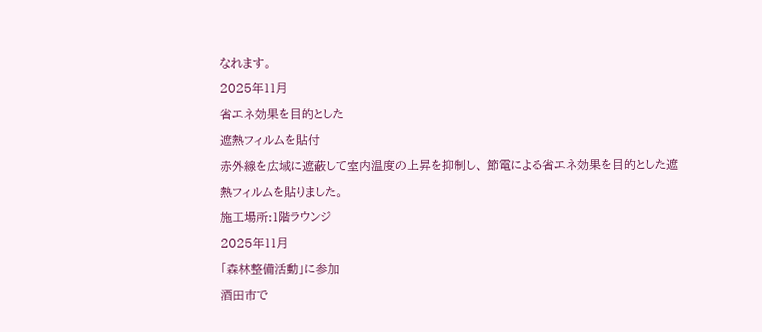なれます。
2025年11月
省エネ効果を目的とした
遮熱フィルムを貼付
赤外線を広域に遮蔽して室内温度の上昇を抑制し、 節電による省エネ効果を目的とした遮熱フィルムを貼りました。
施工場所:1階ラウンジ
2025年11月
「森林整備活動」に参加
酒田市で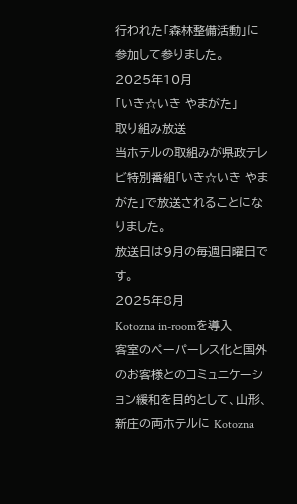行われた「森林整備活動」に参加して参りました。
2025年10月
「いき☆いき やまがた」
取り組み放送
当ホテルの取組みが県政テレビ特別番組「いき☆いき やまがた」で放送されることになりました。
放送日は9月の毎週日曜日です。
2025年8月
Kotozna in-roomを導入
客室のペーパーレス化と国外のお客様とのコミュニケーション緩和を目的として、山形、新庄の両ホテルに Kotozna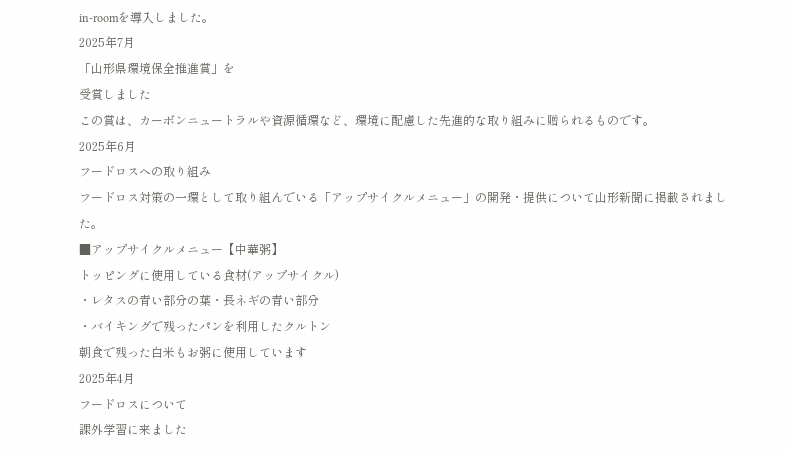in-roomを導入しました。
2025年7月
「山形県環境保全推進賞」を
受賞しました
この賞は、カーボンニュートラルや資源循環など、環境に配慮した先進的な取り組みに贈られるものです。
2025年6月
フードロスへの取り組み
フードロス対策の一環として取り組んでいる「アップサイクルメニュー」の開発・提供について山形新聞に掲載されました。
■アップサイクルメニュー【中華粥】
トッピングに使用している食材(アップサイクル)
・レタスの青い部分の葉・長ネギの青い部分
・バイキングで残ったパンを利用したクルトン
朝食で残った白米もお粥に使用しています
2025年4月
フードロスについて
課外学習に来ました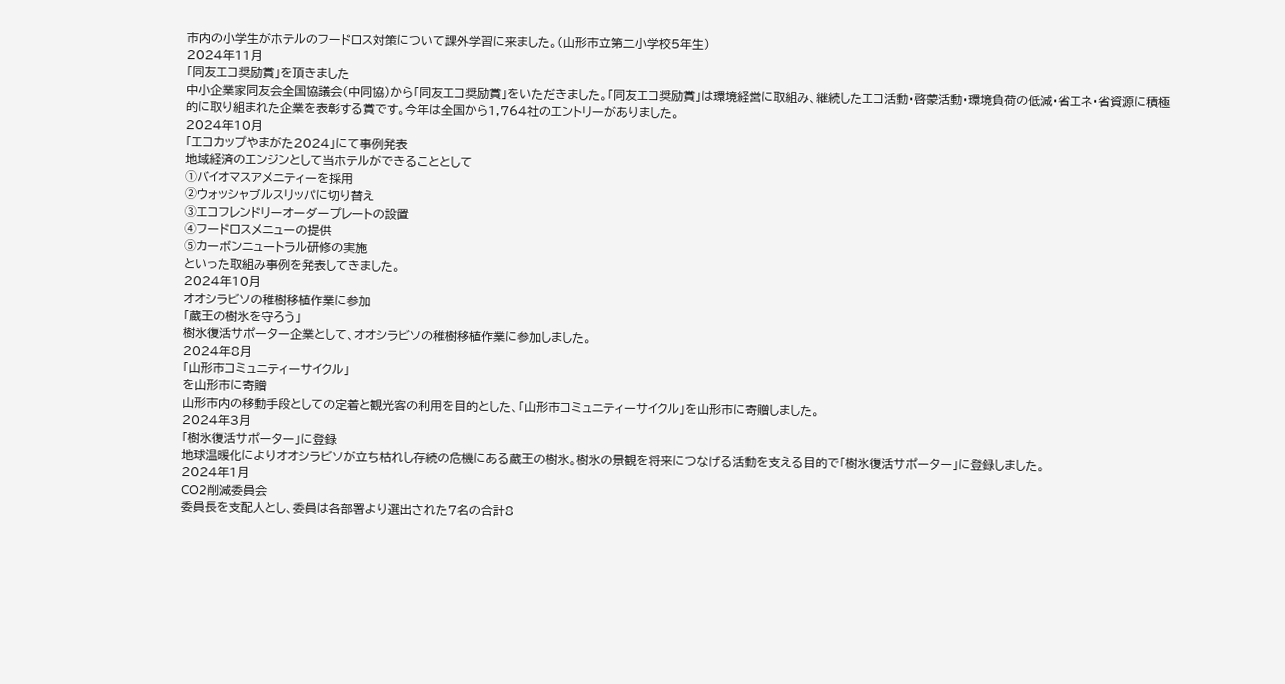市内の小学生がホテルのフードロス対策について課外学習に来ました。(山形市立第二小学校5年生)
2024年11月
「同友エコ奨励賞」を頂きました
中小企業家同友会全国協議会(中同協)から「同友エコ奨励賞」をいただきました。「同友エコ奨励賞」は環境経営に取組み、継続したエコ活動・啓蒙活動・環境負荷の低減・省エネ・省資源に積極的に取り組まれた企業を表彰する賞です。今年は全国から1,764社のエントリーがありました。
2024年10月
「エコカップやまがた2024」にて事例発表
地域経済のエンジンとして当ホテルができることとして
➀バイオマスアメニティーを採用
➁ウォッシャブルスリッパに切り替え
➂エコフレンドリーオーダープレートの設置
➃フードロスメニューの提供
➄カーボンニュートラル研修の実施
といった取組み事例を発表してきました。
2024年10月
オオシラビソの稚樹移植作業に参加
「蔵王の樹氷を守ろう」
樹氷復活サポーター企業として、オオシラビソの稚樹移植作業に参加しました。
2024年8月
「山形市コミュニティーサイクル」
を山形市に寄贈
山形市内の移動手段としての定着と観光客の利用を目的とした、「山形市コミュニティーサイクル」を山形市に寄贈しました。
2024年3月
「樹氷復活サポーター」に登録
地球温暖化によりオオシラビソが立ち枯れし存続の危機にある蔵王の樹氷。樹氷の景観を将来につなげる活動を支える目的で「樹氷復活サポーター」に登録しました。
2024年1月
CO2削減委員会
委員長を支配人とし、委員は各部署より選出された7名の合計8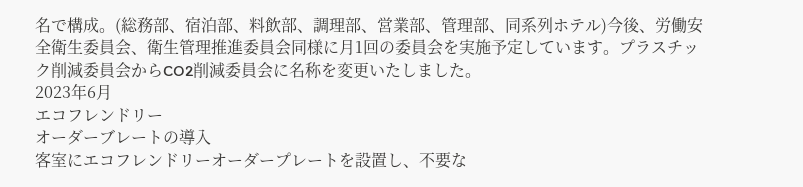名で構成。(総務部、宿泊部、料飲部、調理部、営業部、管理部、同系列ホテル)今後、労働安全衛生委員会、衛生管理推進委員会同様に月1回の委員会を実施予定しています。プラスチック削減委員会からCO2削減委員会に名称を変更いたしました。
2023年6月
エコフレンドリー
オーダーブレートの導入
客室にエコフレンドリーオーダープレートを設置し、不要な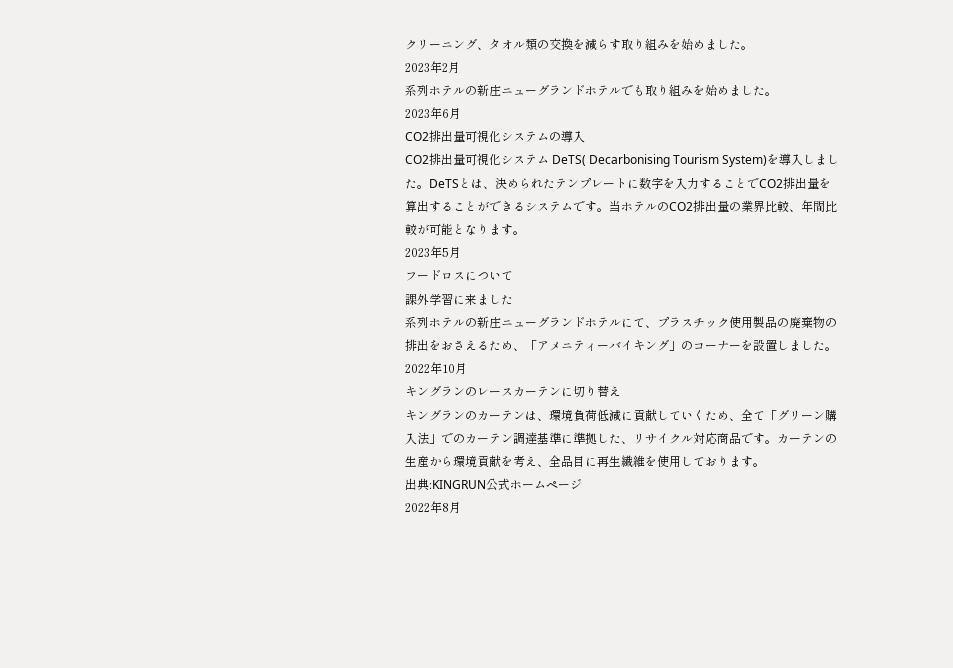クリーニング、タオル類の交換を減らす取り組みを始めました。
2023年2月
系列ホテルの新庄ニューグランドホテルでも取り組みを始めました。
2023年6月
CO2排出量可視化システムの導入
CO2排出量可視化システム DeTS( Decarbonising Tourism System)を導入しました。DeTSとは、決められたテンプレートに数字を入力することでCO2排出量を算出することができるシステムです。当ホテルのCO2排出量の業界比較、年間比較が可能となります。
2023年5月
フードロスについて
課外学習に来ました
系列ホテルの新庄ニューグランドホテルにて、プラスチック使用製品の廃棄物の排出をおさえるため、「アメニティーバイキング」のコーナーを設置しました。
2022年10月
キングランのレースカーテンに切り替え
キングランのカーテンは、環境負荷低減に貢献していくため、全て「グリーン購入法」でのカーテン調達基準に準拠した、リサイクル対応商品です。カーテンの生産から環境貢献を考え、全品目に再生繊維を使用しております。
出典:KINGRUN公式ホームページ
2022年8月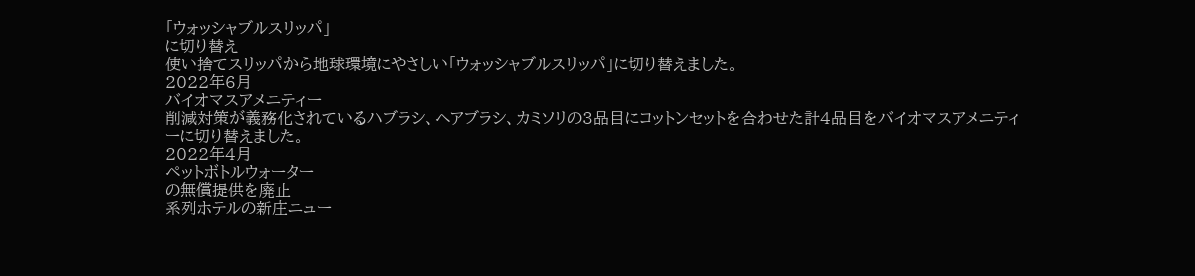「ウォッシャブルスリッパ」
に切り替え
使い捨てスリッパから地球環境にやさしい「ウォッシャブルスリッパ」に切り替えました。
2022年6月
バイオマスアメニティー
削減対策が義務化されているハブラシ、ヘアブラシ、カミソリの3品目にコットンセットを合わせた計4品目をバイオマスアメニティーに切り替えました。
2022年4月
ペットボトルウォーター
の無償提供を廃止
系列ホテルの新庄ニュー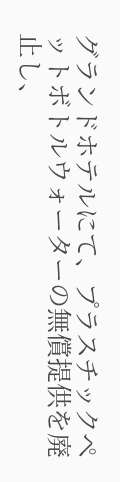グランドホテルにて、プラスチックペットボトルウォーターの無償提供を廃止し、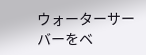ウォーターサーバーをベ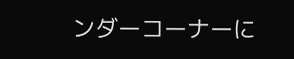ンダーコーナーに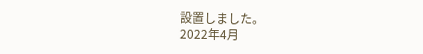設置しました。
2022年4月